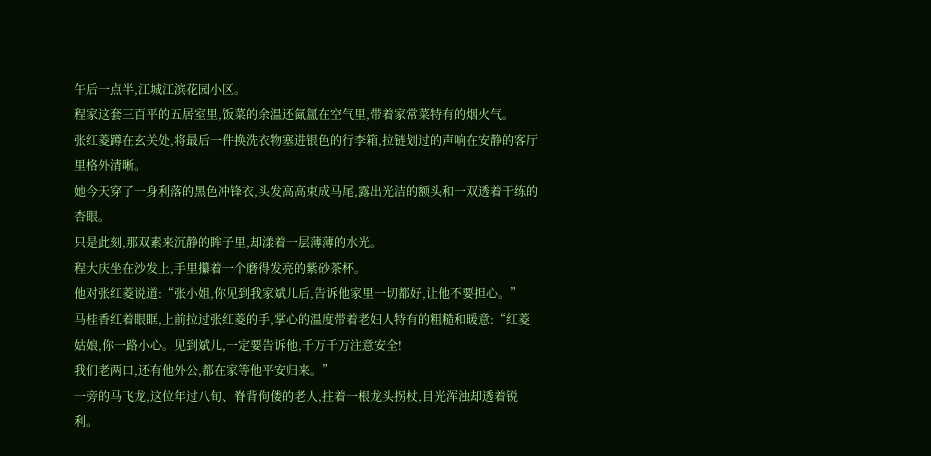午后一点半,江城江滨花园小区。
程家这套三百平的五居室里,饭菜的余温还氤氲在空气里,带着家常菜特有的烟火气。
张红菱蹲在玄关处,将最后一件换洗衣物塞进银色的行李箱,拉链划过的声响在安静的客厅里格外清晰。
她今天穿了一身利落的黑色冲锋衣,头发高高束成马尾,露出光洁的额头和一双透着干练的杏眼。
只是此刻,那双素来沉静的眸子里,却漾着一层薄薄的水光。
程大庆坐在沙发上,手里攥着一个磨得发亮的紫砂茶杯。
他对张红菱说道:“张小姐,你见到我家斌儿后,告诉他家里一切都好,让他不要担心。”
马桂香红着眼眶,上前拉过张红菱的手,掌心的温度带着老妇人特有的粗糙和暖意:“红菱姑娘,你一路小心。见到斌儿,一定要告诉他,千万千万注意安全!
我们老两口,还有他外公,都在家等他平安归来。”
一旁的马飞龙,这位年过八旬、脊背佝偻的老人,拄着一根龙头拐杖,目光浑浊却透着锐利。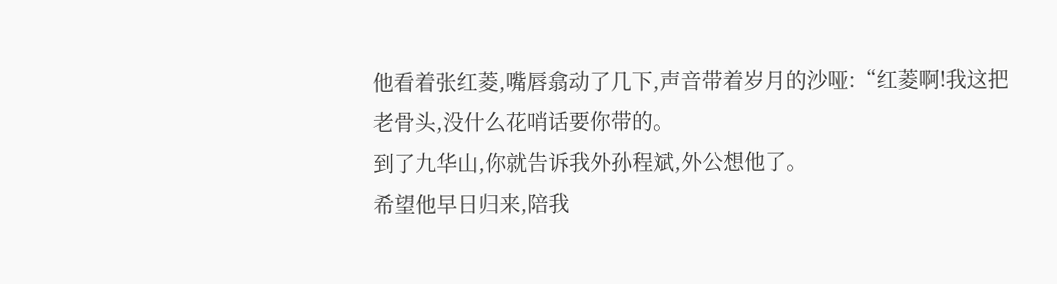他看着张红菱,嘴唇翕动了几下,声音带着岁月的沙哑:“红菱啊!我这把老骨头,没什么花哨话要你带的。
到了九华山,你就告诉我外孙程斌,外公想他了。
希望他早日归来,陪我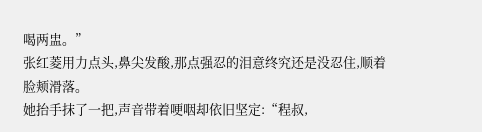喝两盅。”
张红菱用力点头,鼻尖发酸,那点强忍的泪意终究还是没忍住,顺着脸颊滑落。
她抬手抹了一把,声音带着哽咽却依旧坚定:“程叔,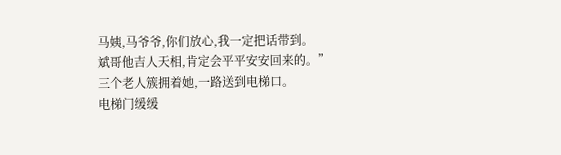马姨,马爷爷,你们放心,我一定把话带到。
斌哥他吉人天相,肯定会平平安安回来的。”
三个老人簇拥着她,一路送到电梯口。
电梯门缓缓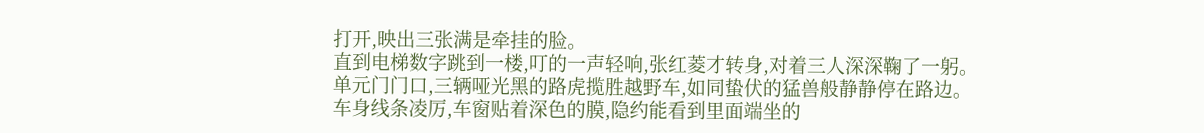打开,映出三张满是牵挂的脸。
直到电梯数字跳到一楼,叮的一声轻响,张红菱才转身,对着三人深深鞠了一躬。
单元门门口,三辆哑光黑的路虎揽胜越野车,如同蛰伏的猛兽般静静停在路边。
车身线条凌厉,车窗贴着深色的膜,隐约能看到里面端坐的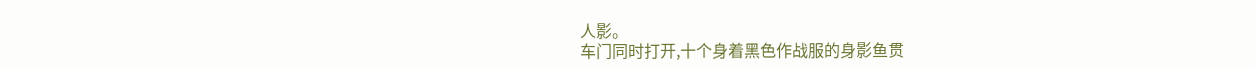人影。
车门同时打开,十个身着黑色作战服的身影鱼贯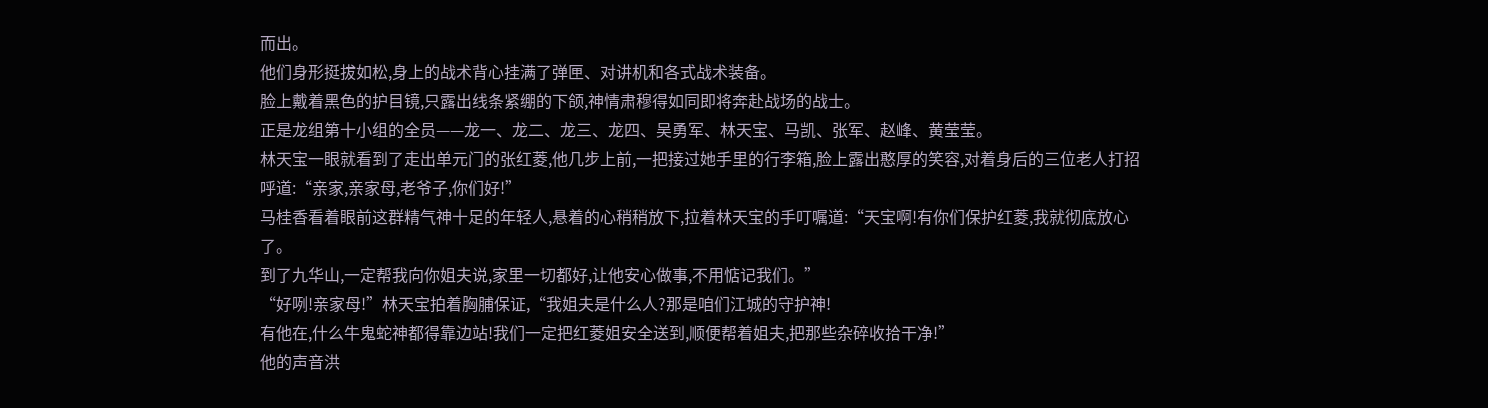而出。
他们身形挺拔如松,身上的战术背心挂满了弹匣、对讲机和各式战术装备。
脸上戴着黑色的护目镜,只露出线条紧绷的下颌,神情肃穆得如同即将奔赴战场的战士。
正是龙组第十小组的全员——龙一、龙二、龙三、龙四、吴勇军、林天宝、马凯、张军、赵峰、黄莹莹。
林天宝一眼就看到了走出单元门的张红菱,他几步上前,一把接过她手里的行李箱,脸上露出憨厚的笑容,对着身后的三位老人打招呼道:“亲家,亲家母,老爷子,你们好!”
马桂香看着眼前这群精气神十足的年轻人,悬着的心稍稍放下,拉着林天宝的手叮嘱道:“天宝啊!有你们保护红菱,我就彻底放心了。
到了九华山,一定帮我向你姐夫说,家里一切都好,让他安心做事,不用惦记我们。”
“好咧!亲家母!”林天宝拍着胸脯保证,“我姐夫是什么人?那是咱们江城的守护神!
有他在,什么牛鬼蛇神都得靠边站!我们一定把红菱姐安全送到,顺便帮着姐夫,把那些杂碎收拾干净!”
他的声音洪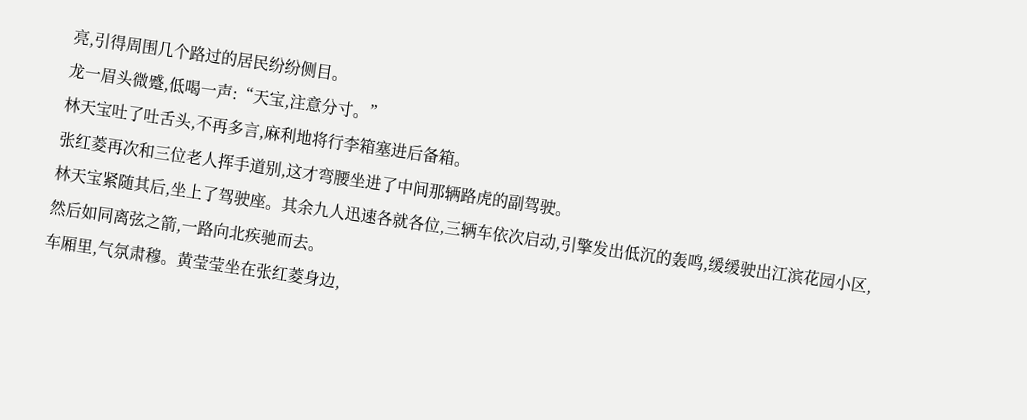亮,引得周围几个路过的居民纷纷侧目。
龙一眉头微蹙,低喝一声:“天宝,注意分寸。”
林天宝吐了吐舌头,不再多言,麻利地将行李箱塞进后备箱。
张红菱再次和三位老人挥手道别,这才弯腰坐进了中间那辆路虎的副驾驶。
林天宝紧随其后,坐上了驾驶座。其余九人迅速各就各位,三辆车依次启动,引擎发出低沉的轰鸣,缓缓驶出江滨花园小区,然后如同离弦之箭,一路向北疾驰而去。
车厢里,气氛肃穆。黄莹莹坐在张红菱身边,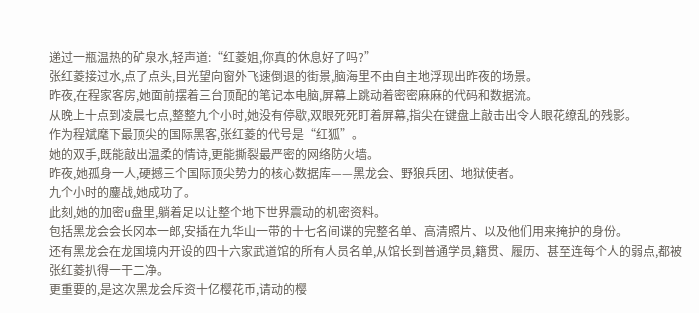递过一瓶温热的矿泉水,轻声道:“红菱姐,你真的休息好了吗?”
张红菱接过水,点了点头,目光望向窗外飞速倒退的街景,脑海里不由自主地浮现出昨夜的场景。
昨夜,在程家客房,她面前摆着三台顶配的笔记本电脑,屏幕上跳动着密密麻麻的代码和数据流。
从晚上十点到凌晨七点,整整九个小时,她没有停歇,双眼死死盯着屏幕,指尖在键盘上敲击出令人眼花缭乱的残影。
作为程斌麾下最顶尖的国际黑客,张红菱的代号是“红狐”。
她的双手,既能敲出温柔的情诗,更能撕裂最严密的网络防火墙。
昨夜,她孤身一人,硬撼三个国际顶尖势力的核心数据库——黑龙会、野狼兵团、地狱使者。
九个小时的鏖战,她成功了。
此刻,她的加密u盘里,躺着足以让整个地下世界震动的机密资料。
包括黑龙会会长冈本一郎,安插在九华山一带的十七名间谍的完整名单、高清照片、以及他们用来掩护的身份。
还有黑龙会在龙国境内开设的四十六家武道馆的所有人员名单,从馆长到普通学员,籍贯、履历、甚至连每个人的弱点,都被张红菱扒得一干二净。
更重要的,是这次黑龙会斥资十亿樱花币,请动的樱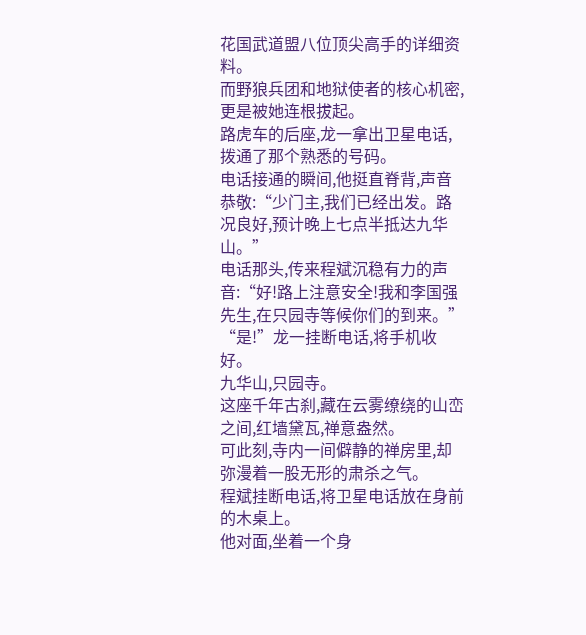花国武道盟八位顶尖高手的详细资料。
而野狼兵团和地狱使者的核心机密,更是被她连根拔起。
路虎车的后座,龙一拿出卫星电话,拨通了那个熟悉的号码。
电话接通的瞬间,他挺直脊背,声音恭敬:“少门主,我们已经出发。路况良好,预计晚上七点半抵达九华山。”
电话那头,传来程斌沉稳有力的声音:“好!路上注意安全!我和李国强先生,在只园寺等候你们的到来。”
“是!”龙一挂断电话,将手机收好。
九华山,只园寺。
这座千年古刹,藏在云雾缭绕的山峦之间,红墙黛瓦,禅意盎然。
可此刻,寺内一间僻静的禅房里,却弥漫着一股无形的肃杀之气。
程斌挂断电话,将卫星电话放在身前的木桌上。
他对面,坐着一个身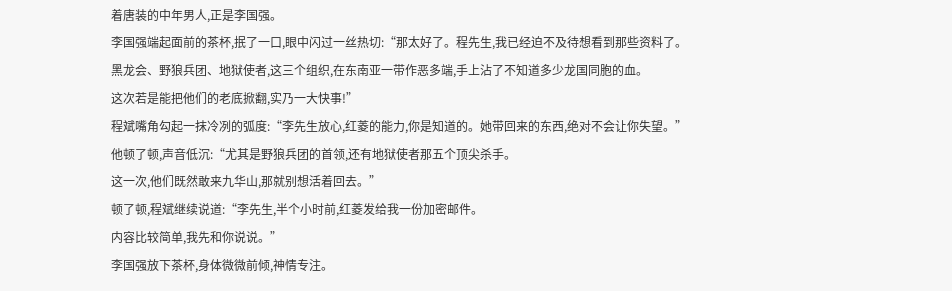着唐装的中年男人,正是李国强。
李国强端起面前的茶杯,抿了一口,眼中闪过一丝热切:“那太好了。程先生,我已经迫不及待想看到那些资料了。
黑龙会、野狼兵团、地狱使者,这三个组织,在东南亚一带作恶多端,手上沾了不知道多少龙国同胞的血。
这次若是能把他们的老底掀翻,实乃一大快事!”
程斌嘴角勾起一抹冷冽的弧度:“李先生放心,红菱的能力,你是知道的。她带回来的东西,绝对不会让你失望。”
他顿了顿,声音低沉:“尤其是野狼兵团的首领,还有地狱使者那五个顶尖杀手。
这一次,他们既然敢来九华山,那就别想活着回去。”
顿了顿,程斌继续说道:“李先生,半个小时前,红菱发给我一份加密邮件。
内容比较简单,我先和你说说。”
李国强放下茶杯,身体微微前倾,神情专注。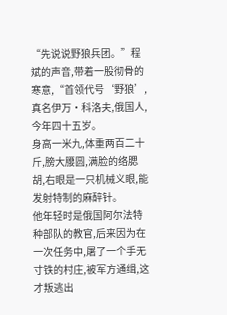“先说说野狼兵团。”程斌的声音,带着一股彻骨的寒意,“首领代号‘野狼’,真名伊万·科洛夫,俄国人,今年四十五岁。
身高一米九,体重两百二十斤,膀大腰圆,满脸的络腮胡,右眼是一只机械义眼,能发射特制的麻醉针。
他年轻时是俄国阿尔法特种部队的教官,后来因为在一次任务中,屠了一个手无寸铁的村庄,被军方通缉,这才叛逃出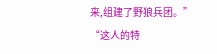来,组建了野狼兵团。”
“这人的特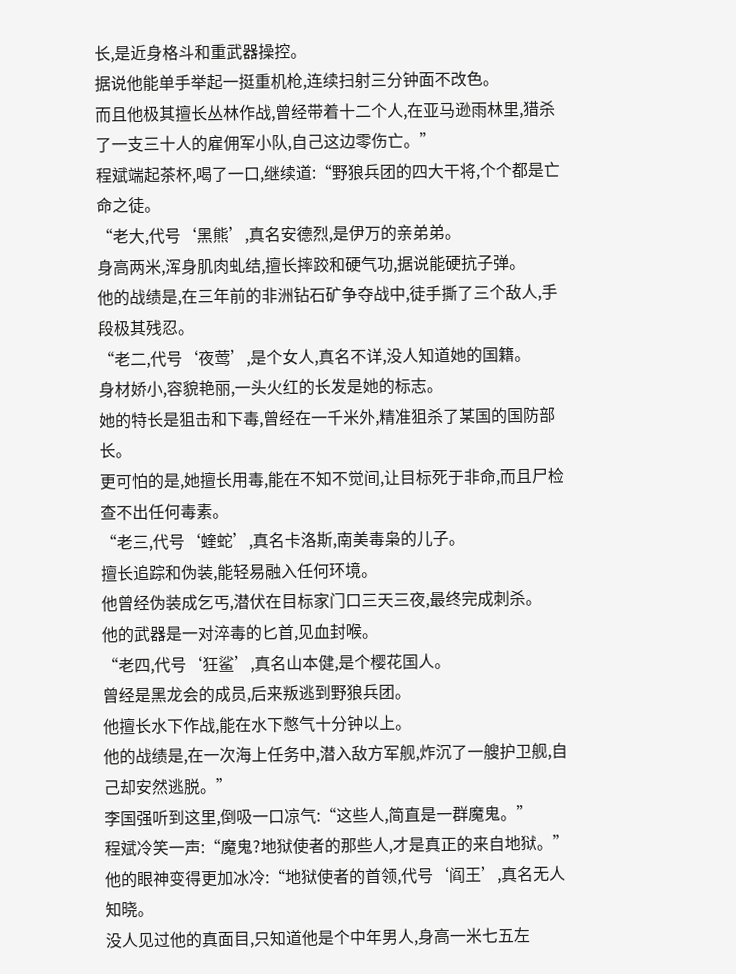长,是近身格斗和重武器操控。
据说他能单手举起一挺重机枪,连续扫射三分钟面不改色。
而且他极其擅长丛林作战,曾经带着十二个人,在亚马逊雨林里,猎杀了一支三十人的雇佣军小队,自己这边零伤亡。”
程斌端起茶杯,喝了一口,继续道:“野狼兵团的四大干将,个个都是亡命之徒。
“老大,代号‘黑熊’,真名安德烈,是伊万的亲弟弟。
身高两米,浑身肌肉虬结,擅长摔跤和硬气功,据说能硬抗子弹。
他的战绩是,在三年前的非洲钻石矿争夺战中,徒手撕了三个敌人,手段极其残忍。
“老二,代号‘夜莺’,是个女人,真名不详,没人知道她的国籍。
身材娇小,容貌艳丽,一头火红的长发是她的标志。
她的特长是狙击和下毒,曾经在一千米外,精准狙杀了某国的国防部长。
更可怕的是,她擅长用毒,能在不知不觉间,让目标死于非命,而且尸检查不出任何毒素。
“老三,代号‘蝰蛇’,真名卡洛斯,南美毒枭的儿子。
擅长追踪和伪装,能轻易融入任何环境。
他曾经伪装成乞丐,潜伏在目标家门口三天三夜,最终完成刺杀。
他的武器是一对淬毒的匕首,见血封喉。
“老四,代号‘狂鲨’,真名山本健,是个樱花国人。
曾经是黑龙会的成员,后来叛逃到野狼兵团。
他擅长水下作战,能在水下憋气十分钟以上。
他的战绩是,在一次海上任务中,潜入敌方军舰,炸沉了一艘护卫舰,自己却安然逃脱。”
李国强听到这里,倒吸一口凉气:“这些人,简直是一群魔鬼。”
程斌冷笑一声:“魔鬼?地狱使者的那些人,才是真正的来自地狱。”
他的眼神变得更加冰冷:“地狱使者的首领,代号‘阎王’,真名无人知晓。
没人见过他的真面目,只知道他是个中年男人,身高一米七五左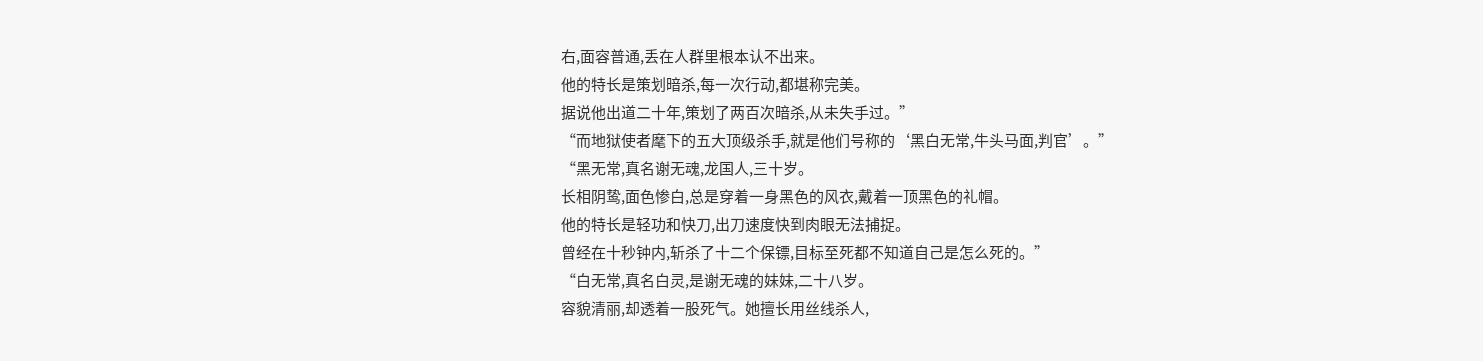右,面容普通,丢在人群里根本认不出来。
他的特长是策划暗杀,每一次行动,都堪称完美。
据说他出道二十年,策划了两百次暗杀,从未失手过。”
“而地狱使者麾下的五大顶级杀手,就是他们号称的‘黑白无常,牛头马面,判官’。”
“黑无常,真名谢无魂,龙国人,三十岁。
长相阴鸷,面色惨白,总是穿着一身黑色的风衣,戴着一顶黑色的礼帽。
他的特长是轻功和快刀,出刀速度快到肉眼无法捕捉。
曾经在十秒钟内,斩杀了十二个保镖,目标至死都不知道自己是怎么死的。”
“白无常,真名白灵,是谢无魂的妹妹,二十八岁。
容貌清丽,却透着一股死气。她擅长用丝线杀人,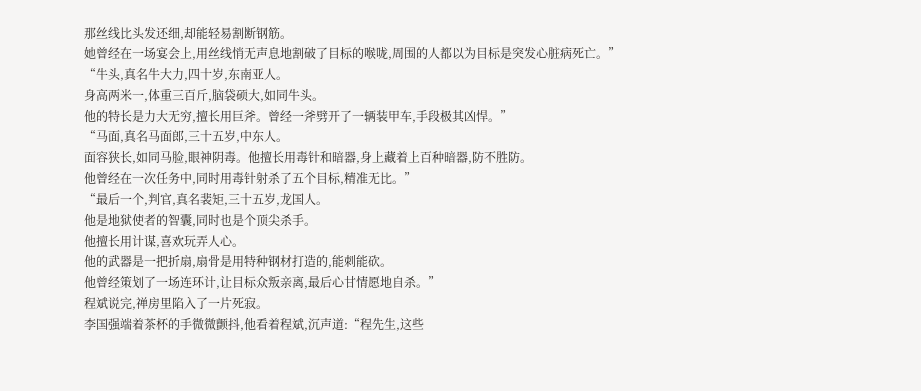那丝线比头发还细,却能轻易割断钢筋。
她曾经在一场宴会上,用丝线悄无声息地割破了目标的喉咙,周围的人都以为目标是突发心脏病死亡。”
“牛头,真名牛大力,四十岁,东南亚人。
身高两米一,体重三百斤,脑袋硕大,如同牛头。
他的特长是力大无穷,擅长用巨斧。曾经一斧劈开了一辆装甲车,手段极其凶悍。”
“马面,真名马面郎,三十五岁,中东人。
面容狭长,如同马脸,眼神阴毒。他擅长用毒针和暗器,身上藏着上百种暗器,防不胜防。
他曾经在一次任务中,同时用毒针射杀了五个目标,精准无比。”
“最后一个,判官,真名裴矩,三十五岁,龙国人。
他是地狱使者的智囊,同时也是个顶尖杀手。
他擅长用计谋,喜欢玩弄人心。
他的武器是一把折扇,扇骨是用特种钢材打造的,能刺能砍。
他曾经策划了一场连环计,让目标众叛亲离,最后心甘情愿地自杀。”
程斌说完,禅房里陷入了一片死寂。
李国强端着茶杯的手微微颤抖,他看着程斌,沉声道:“程先生,这些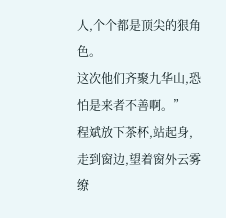人,个个都是顶尖的狠角色。
这次他们齐聚九华山,恐怕是来者不善啊。”
程斌放下茶杯,站起身,走到窗边,望着窗外云雾缭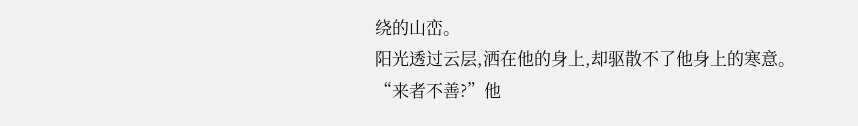绕的山峦。
阳光透过云层,洒在他的身上,却驱散不了他身上的寒意。
“来者不善?”他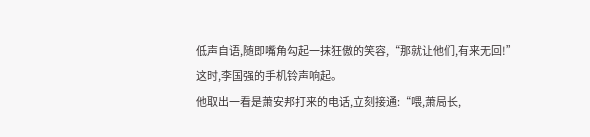低声自语,随即嘴角勾起一抹狂傲的笑容,“那就让他们,有来无回!”
这时,李国强的手机铃声响起。
他取出一看是萧安邦打来的电话,立刻接通:“喂,萧局长,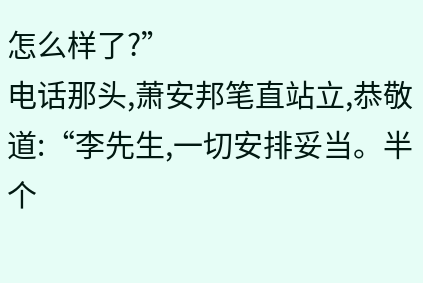怎么样了?”
电话那头,萧安邦笔直站立,恭敬道:“李先生,一切安排妥当。半个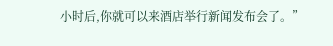小时后,你就可以来酒店举行新闻发布会了。”